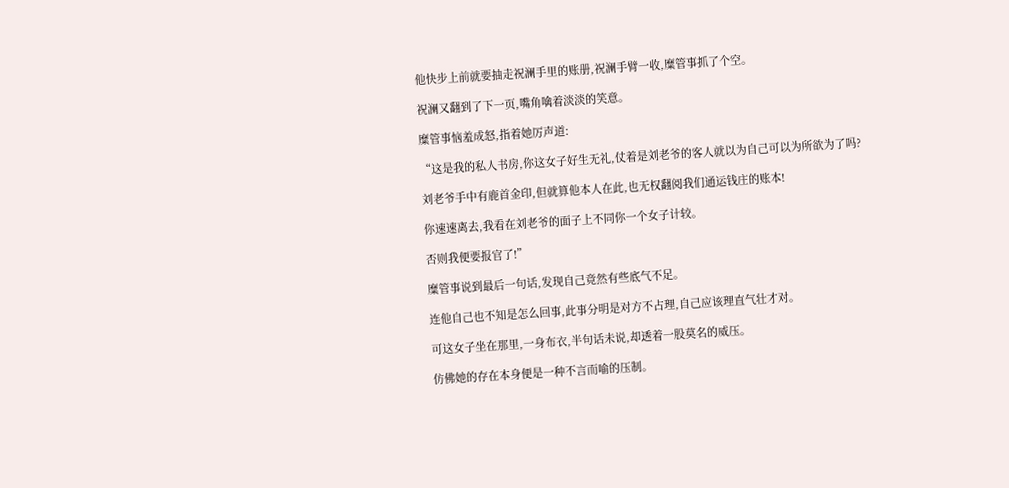他快步上前就要抽走祝澜手里的账册,祝澜手臂一收,糜管事抓了个空。

祝澜又翻到了下一页,嘴角噙着淡淡的笑意。

糜管事恼羞成怒,指着她厉声道:

“这是我的私人书房,你这女子好生无礼,仗着是刘老爷的客人就以为自己可以为所欲为了吗?

刘老爷手中有鹿首金印,但就算他本人在此,也无权翻阅我们通运钱庄的账本!

你速速离去,我看在刘老爷的面子上不同你一个女子计较。

否则我便要报官了!”

糜管事说到最后一句话,发现自己竟然有些底气不足。

连他自己也不知是怎么回事,此事分明是对方不占理,自己应该理直气壮才对。

可这女子坐在那里,一身布衣,半句话未说,却透着一股莫名的威压。

仿佛她的存在本身便是一种不言而喻的压制。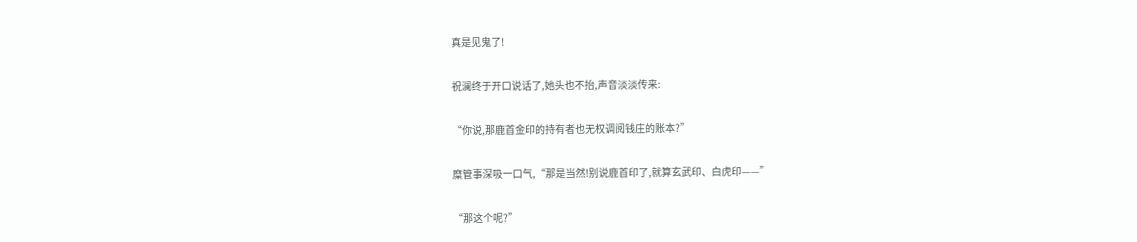真是见鬼了!

祝澜终于开口说话了,她头也不抬,声音淡淡传来:

“你说,那鹿首金印的持有者也无权调阅钱庄的账本?”

糜管事深吸一口气,“那是当然!别说鹿首印了,就算玄武印、白虎印——”

“那这个呢?”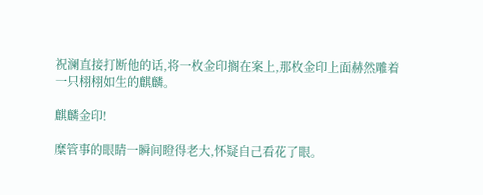祝澜直接打断他的话,将一枚金印搁在案上,那枚金印上面赫然雕着一只栩栩如生的麒麟。

麒麟金印!

糜管事的眼睛一瞬间瞪得老大,怀疑自己看花了眼。